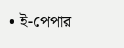• ই-পেপার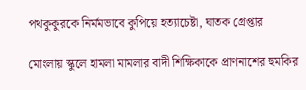পথকুকুরকে নির্মমভাবে কুপিয়ে হত্যাচেষ্টা, ঘাতক গ্রেপ্তার

মোংলায় স্কুলে হামলা মামলার বাদী শিক্ষিকাকে প্রাণনাশের হুমকির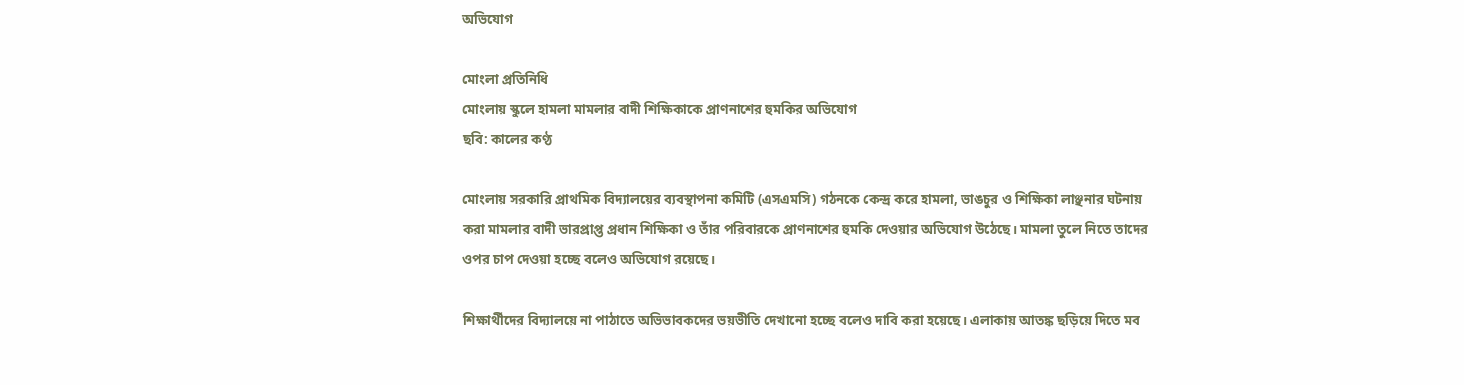অভিযোগ

মোংলা প্রতিনিধি
মোংলায় স্কুলে হামলা মামলার বাদী শিক্ষিকাকে প্রাণনাশের হুমকির অভিযোগ
ছবি: কালের কণ্ঠ

মোংলায় সরকারি প্রাথমিক বিদ্যালয়ের ব্যবস্থাপনা কমিটি (এসএমসি) গঠনকে কেন্দ্র করে হামলা, ভাঙচুর ও শিক্ষিকা লাঞ্ছনার ঘটনায় করা মামলার বাদী ভারপ্রাপ্ত প্রধান শিক্ষিকা ও তাঁর পরিবারকে প্রাণনাশের হুমকি দেওয়ার অভিযোগ উঠেছে। মামলা তুলে নিতে তাদের ওপর চাপ দেওয়া হচ্ছে বলেও অভিযোগ রয়েছে।

শিক্ষার্থীদের বিদ্যালয়ে না পাঠাতে অভিভাবকদের ভয়ভীতি দেখানো হচ্ছে বলেও দাবি করা হয়েছে। এলাকায় আতঙ্ক ছড়িয়ে দিতে মব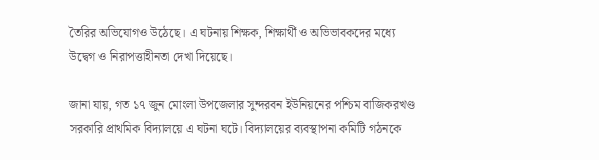তৈরির অভিযোগও উঠেছে। এ ঘটনায় শিক্ষক, শিক্ষার্থী ও অভিভাবকদের মধ্যে উদ্বেগ ও নিরাপত্তাহীনতা দেখা দিয়েছে।

জানা যায়, গত ১৭ জুন মোংলা উপজেলার সুন্দরবন ইউনিয়নের পশ্চিম বাজিকরখণ্ড সরকারি প্রাথমিক বিদ্যালয়ে এ ঘটনা ঘটে। বিদ্যালয়ের ব্যবস্থাপনা কমিটি গঠনকে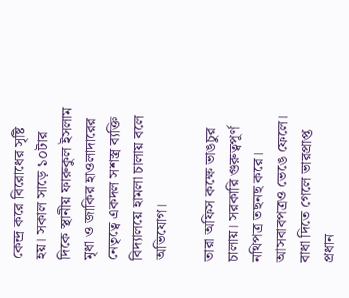কেন্দ্র করে বিরোধের সৃষ্টি হয়। সকাল সাড়ে ১০টার দিকে স্থানীয় ফারুকুল ইসলাম মৃধা ও জাকির হাওলাদারের নেতৃত্বে একদল সশস্ত্র ব্যক্তি বিদ্যালয়ে হামলা চালায় বলে অভিযোগ।

তারা অফিস কক্ষে ভাঙচুর চালায়। সরকারি গুরুত্বপূর্ণ নথিপত্র তছনছ করে। আসবাবপত্রও ভেঙে ফেলে। বাধা দিতে গেলে ভারপ্রাপ্ত প্রধান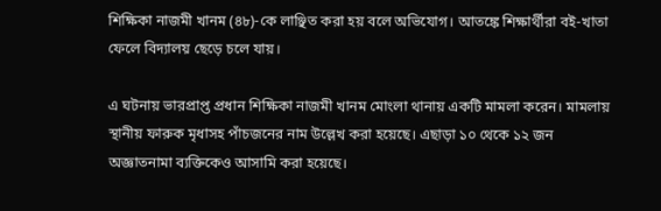শিক্ষিকা নাজমী খানম (৪৮)-কে লাঞ্ছিত করা হয় বলে অভিযোগ। আতঙ্কে শিক্ষার্থীরা বই-খাতা ফেলে বিদ্যালয় ছেড়ে চলে যায়।

এ ঘটনায় ভারপ্রাপ্ত প্রধান শিক্ষিকা নাজমী খানম মোংলা থানায় একটি মামলা করেন। মামলায় স্থানীয় ফারুক মৃধাসহ পাঁচজনের নাম উল্লেখ করা হয়েছে। এছাড়া ১০ থেকে ১২ জন অজ্ঞাতনামা ব্যক্তিকেও আসামি করা হয়েছে।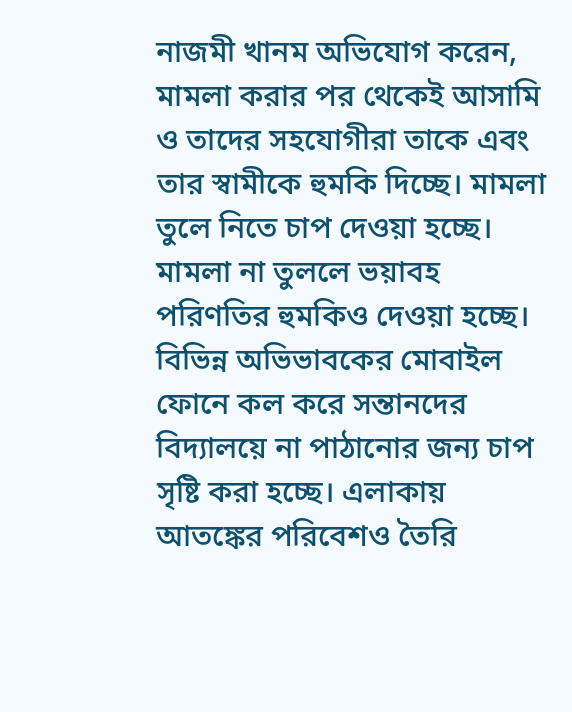নাজমী খানম অভিযোগ করেন, মামলা করার পর থেকেই আসামি ও তাদের সহযোগীরা তাকে এবং তার স্বামীকে হুমকি দিচ্ছে। মামলা তুলে নিতে চাপ দেওয়া হচ্ছে। মামলা না তুললে ভয়াবহ পরিণতির হুমকিও দেওয়া হচ্ছে। বিভিন্ন অভিভাবকের মোবাইল ফোনে কল করে সন্তানদের বিদ্যালয়ে না পাঠানোর জন্য চাপ সৃষ্টি করা হচ্ছে। এলাকায় আতঙ্কের পরিবেশও তৈরি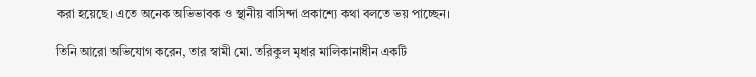করা হয়েছে। এতে অনেক অভিভাবক ও স্থানীয় বাসিন্দা প্রকাশ্যে কথা বলতে ভয় পাচ্ছেন।

তিনি আরো অভিযোগ করেন, তার স্বামী মো. তরিকুল মৃধার মালিকানাধীন একটি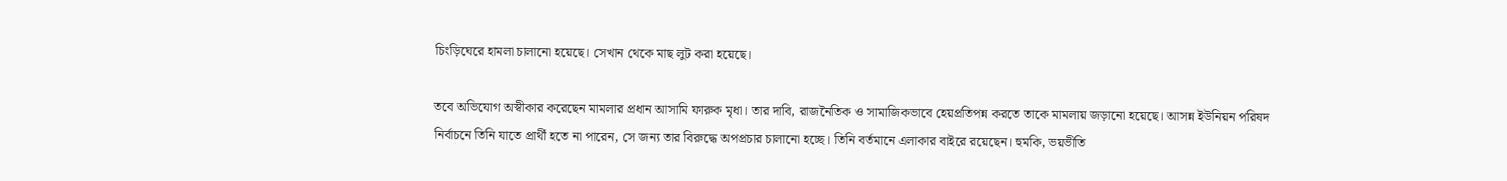চিংড়িঘেরে হামলা চালানো হয়েছে। সেখান থেকে মাছ লুট করা হয়েছে।

তবে অভিযোগ অস্বীকার করেছেন মামলার প্রধান আসামি ফারুক মৃধা। তার দাবি, রাজনৈতিক ও সামাজিকভাবে হেয়প্রতিপন্ন করতে তাকে মামলায় জড়ানো হয়েছে। আসন্ন ইউনিয়ন পরিষদ নির্বাচনে তিনি যাতে প্রার্থী হতে না পারেন, সে জন্য তার বিরুদ্ধে অপপ্রচার চালানো হচ্ছে। তিনি বর্তমানে এলাকার বাইরে রয়েছেন। হুমকি, ভয়ভীতি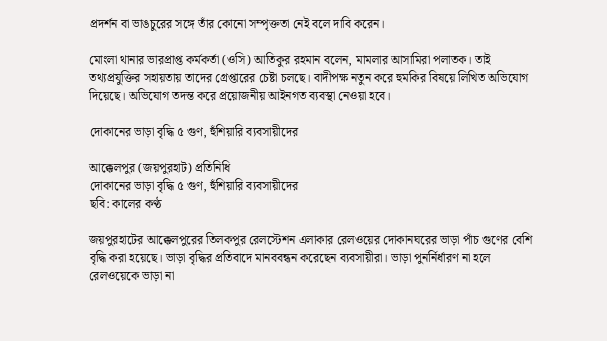প্রদর্শন বা ভাঙচুরের সঙ্গে তাঁর কোনো সম্পৃক্ততা নেই বলে দাবি করেন।

মোংলা থানার ভারপ্রাপ্ত কর্মকর্তা (ওসি) আতিকুর রহমান বলেন, মামলার আসামিরা পলাতক। তাই তথ্যপ্রযুক্তির সহায়তায় তাদের গ্রেপ্তারের চেষ্টা চলছে। বাদীপক্ষ নতুন করে হুমকির বিষয়ে লিখিত অভিযোগ দিয়েছে। অভিযোগ তদন্ত করে প্রয়োজনীয় আইনগত ব্যবস্থা নেওয়া হবে।

দোকানের ভাড়া বৃদ্ধি ৫ গুণ, হুঁশিয়ারি ব্যবসায়ীদের

আক্কেলপুর (জয়পুরহাট) প্রতিনিধি
দোকানের ভাড়া বৃদ্ধি ৫ গুণ, হুঁশিয়ারি ব্যবসায়ীদের
ছবি: কালের কণ্ঠ

জয়পুরহাটের আক্কেলপুরের তিলকপুর রেলস্টেশন এলাকার রেলওয়ের দোকানঘরের ভাড়া পাঁচ গুণের বেশি বৃদ্ধি করা হয়েছে। ভাড়া বৃদ্ধির প্রতিবাদে মানববন্ধন করেছেন ব্যবসায়ীরা। ভাড়া পুনর্নির্ধারণ না হলে রেলওয়েকে ভাড়া না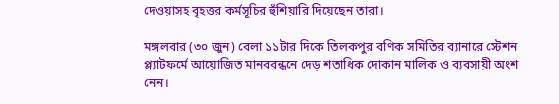দেওয়াসহ বৃহত্তর কর্মসূচির হুঁশিয়ারি দিয়েছেন তারা।

মঙ্গলবার (৩০ জুন) বেলা ১১টার দিকে তিলকপুর বণিক সমিতির ব্যানারে স্টেশন প্ল্যাটফর্মে আয়োজিত মানববন্ধনে দেড় শতাধিক দোকান মালিক ও ব্যবসায়ী অংশ নেন।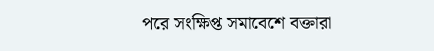পরে সংক্ষিপ্ত সমাবেশে বক্তারা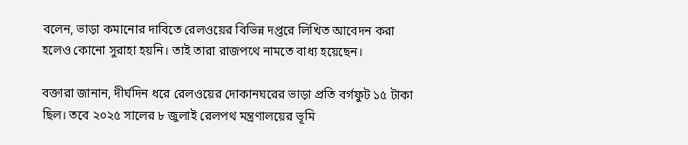বলেন, ভাড়া কমানোর দাবিতে রেলওয়ের বিভিন্ন দপ্তরে লিখিত আবেদন করা হলেও কোনো সুরাহা হয়নি। তাই তারা রাজপথে নামতে বাধ্য হয়েছেন।

বক্তারা জানান, দীর্ঘদিন ধরে রেলওয়ের দোকানঘরের ভাড়া প্রতি বর্গফুট ১৫ টাকা ছিল। তবে ২০২৫ সালের ৮ জুলাই রেলপথ মন্ত্রণালয়ের ভূমি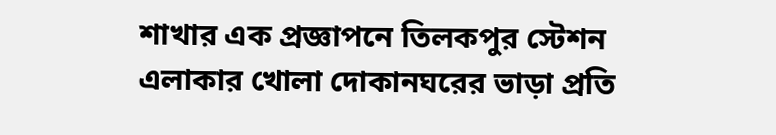শাখার এক প্রজ্ঞাপনে তিলকপুর স্টেশন এলাকার খোলা দোকানঘরের ভাড়া প্রতি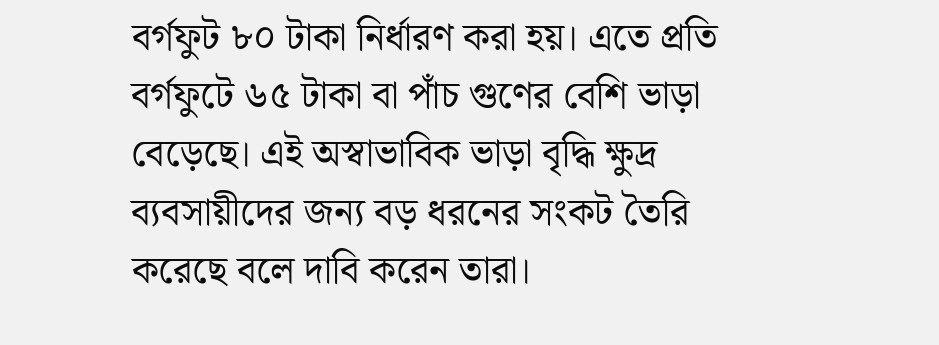বর্গফুট ৮০ টাকা নির্ধারণ করা হয়। এতে প্রতি বর্গফুটে ৬৫ টাকা বা পাঁচ গুণের বেশি ভাড়া বেড়েছে। এই অস্বাভাবিক ভাড়া বৃদ্ধি ক্ষুদ্র ব্যবসায়ীদের জন্য বড় ধরনের সংকট তৈরি করেছে বলে দাবি করেন তারা।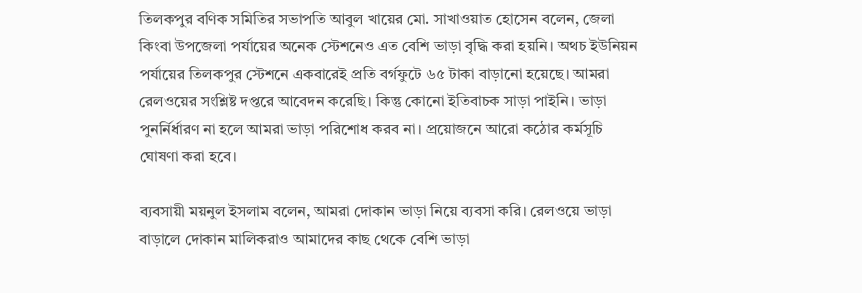তিলকপুর বণিক সমিতির সভাপতি আবুল খায়ের মো. সাখাওয়াত হোসেন বলেন, জেলা কিংবা উপজেলা পর্যায়ের অনেক স্টেশনেও এত বেশি ভাড়া বৃদ্ধি করা হয়নি। অথচ ইউনিয়ন পর্যায়ের তিলকপুর স্টেশনে একবারেই প্রতি বর্গফুটে ৬৫ টাকা বাড়ানো হয়েছে। আমরা রেলওয়ের সংশ্লিষ্ট দপ্তরে আবেদন করেছি। কিন্তু কোনো ইতিবাচক সাড়া পাইনি। ভাড়া পুনর্নির্ধারণ না হলে আমরা ভাড়া পরিশোধ করব না। প্রয়োজনে আরো কঠোর কর্মসূচি ঘোষণা করা হবে।

ব্যবসায়ী ময়নুল ইসলাম বলেন, আমরা দোকান ভাড়া নিয়ে ব্যবসা করি। রেলওয়ে ভাড়া বাড়ালে দোকান মালিকরাও আমাদের কাছ থেকে বেশি ভাড়া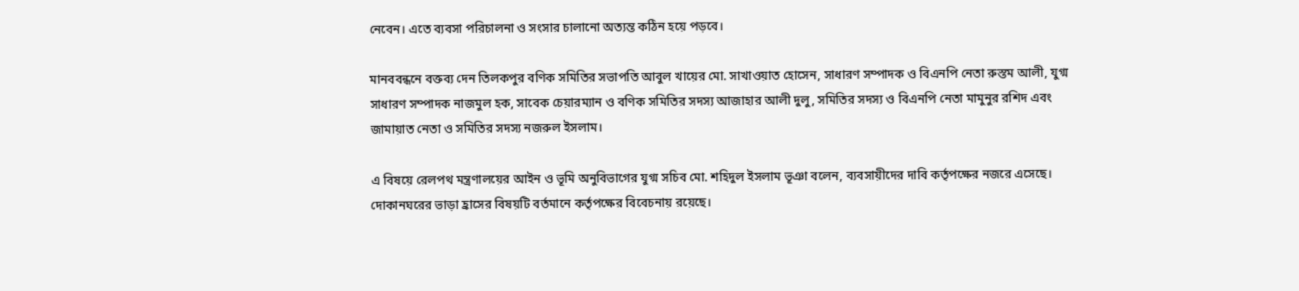নেবেন। এতে ব্যবসা পরিচালনা ও সংসার চালানো অত্যন্ত কঠিন হয়ে পড়বে।

মানববন্ধনে বক্তব্য দেন তিলকপুর বণিক সমিতির সভাপতি আবুল খায়ের মো. সাখাওয়াত হোসেন, সাধারণ সম্পাদক ও বিএনপি নেতা রুস্তম আলী, যুগ্ম সাধারণ সম্পাদক নাজমুল হক, সাবেক চেয়ারম্যান ও বণিক সমিতির সদস্য আজাহার আলী দুলু, সমিতির সদস্য ও বিএনপি নেতা মামুনুর রশিদ এবং জামায়াত নেতা ও সমিতির সদস্য নজরুল ইসলাম।

এ বিষয়ে রেলপথ মন্ত্রণালয়ের আইন ও ভূমি অনুবিভাগের যুগ্ম সচিব মো. শহিদুল ইসলাম ভূঞা বলেন, ব্যবসায়ীদের দাবি কর্তৃপক্ষের নজরে এসেছে। দোকানঘরের ভাড়া হ্রাসের বিষয়টি বর্তমানে কর্তৃপক্ষের বিবেচনায় রয়েছে।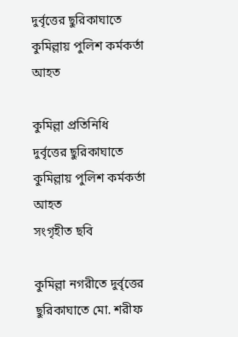দুর্বৃত্তের ছুরিকাঘাতে কুমিল্লায় পুলিশ কর্মকর্তা আহত

কুমিল্লা প্রতিনিধি
দুর্বৃত্তের ছুরিকাঘাতে কুমিল্লায় পুলিশ কর্মকর্তা আহত
সংগৃহীত ছবি

কুমিল্লা নগরীতে দুর্বৃত্তের ছুরিকাঘাতে মো. শরীফ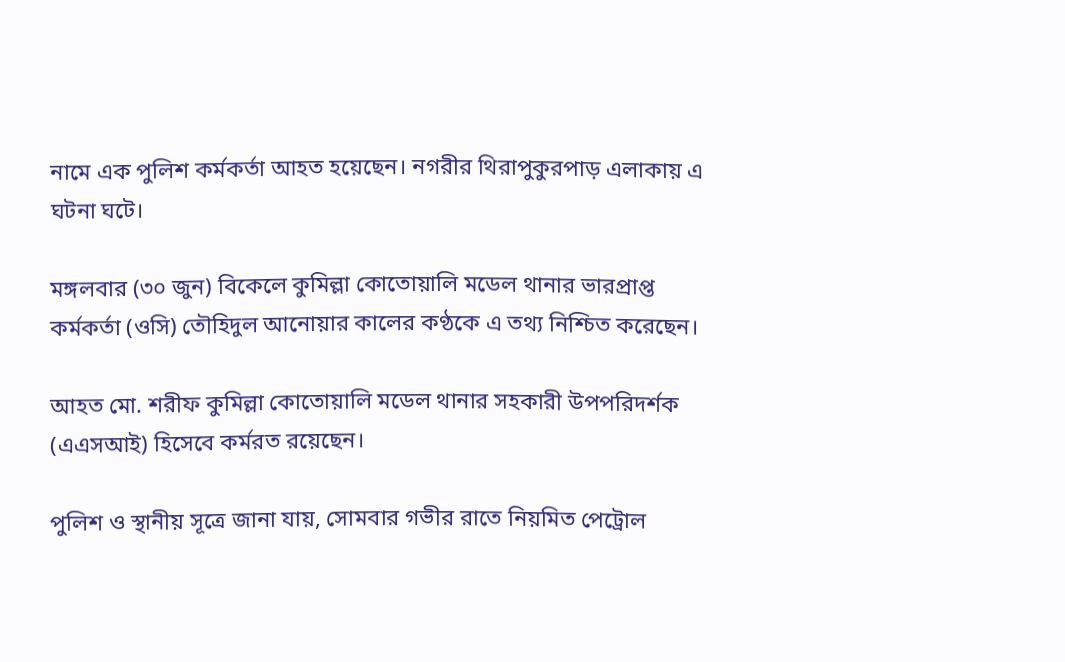নামে এক পুলিশ কর্মকর্তা আহত হয়েছেন। নগরীর থিরাপুকুরপাড় এলাকায় এ ঘটনা ঘটে।

মঙ্গলবার (৩০ জুন) বিকেলে কুমিল্লা কোতোয়ালি মডেল থানার ভারপ্রাপ্ত কর্মকর্তা (ওসি) তৌহিদুল আনোয়ার কালের কণ্ঠকে এ তথ্য নিশ্চিত করেছেন।

আহত মো. শরীফ কুমিল্লা কোতোয়ালি মডেল থানার সহকারী উপপরিদর্শক (এএসআই) হিসেবে কর্মরত রয়েছেন।

পুলিশ ও স্থানীয় সূত্রে জানা যায়, সোমবার গভীর রাতে নিয়মিত পেট্রোল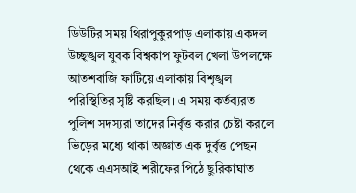ডিউটির সময় থিরাপুকুরপাড় এলাকায় একদল উচ্ছৃঙ্খল যুবক বিশ্বকাপ ফুটবল খেলা উপলক্ষে আতশবাজি ফাটিয়ে এলাকায় বিশৃঙ্খল পরিস্থিতির সৃষ্টি করছিল। এ সময় কর্তব্যরত পুলিশ সদস্যরা তাদের নির্বৃত্ত করার চেষ্টা করলে ভিড়ের মধ্যে থাকা অজ্ঞাত এক দুর্বৃত্ত পেছন থেকে এএসআই শরীফের পিঠে ছুরিকাঘাত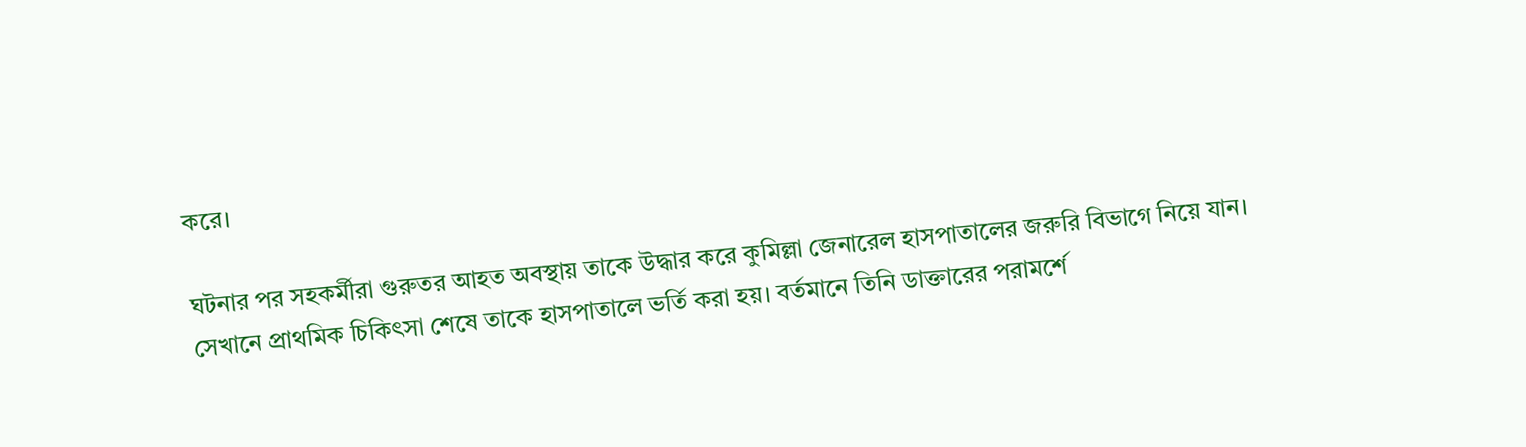করে।

ঘটনার পর সহকর্মীরা গুরুতর আহত অবস্থায় তাকে উদ্ধার করে কুমিল্লা জেনারেল হাসপাতালের জরুরি বিভাগে নিয়ে যান। সেখানে প্রাথমিক চিকিৎসা শেষে তাকে হাসপাতালে ভর্তি করা হয়। বর্তমানে তিনি ডাক্তারের পরামর্শে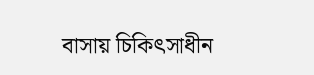বাসায় চিকিৎসাধীন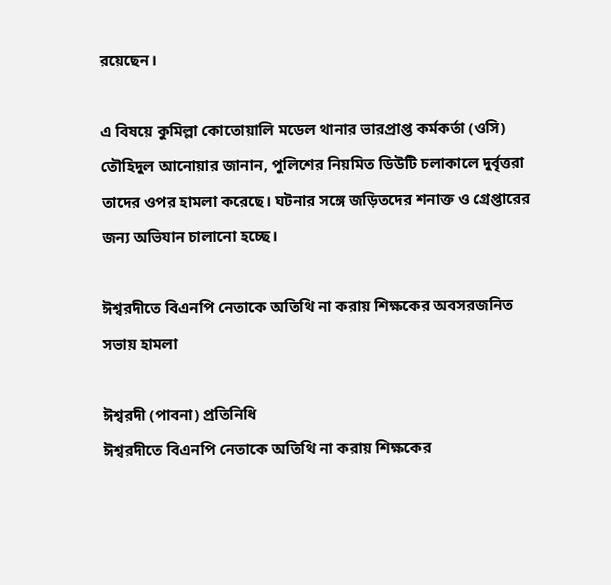রয়েছেন।

এ বিষয়ে কুমিল্লা কোতোয়ালি মডেল থানার ভারপ্রাপ্ত কর্মকর্তা (ওসি) তৌহিদুল আনোয়ার জানান, পুলিশের নিয়মিত ডিউটি চলাকালে দুর্বৃত্তরা তাদের ওপর হামলা করেছে। ঘটনার সঙ্গে জড়িতদের শনাক্ত ও গ্রেপ্তারের জন্য অভিযান চালানো হচ্ছে।

ঈশ্বরদীতে বিএনপি নেতাকে অতিথি না করায় শিক্ষকের অবসরজনিত সভায় হামলা

ঈশ্বরদী (পাবনা) প্রতিনিধি
ঈশ্বরদীতে বিএনপি নেতাকে অতিথি না করায় শিক্ষকের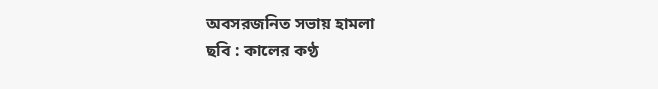অবসরজনিত সভায় হামলা
ছবি : কালের কণ্ঠ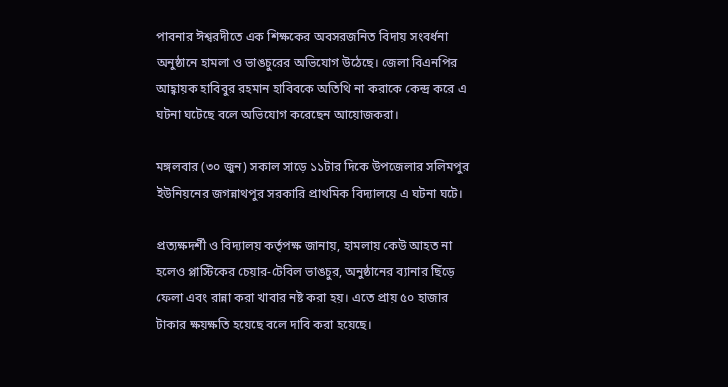পাবনার ঈশ্বরদীতে এক শিক্ষকের অবসরজনিত বিদায় সংবর্ধনা অনুষ্ঠানে হামলা ও ভাঙচুরের অভিযোগ উঠেছে। জেলা বিএনপির আহ্বায়ক হাবিবুর রহমান হাবিবকে অতিথি না করাকে কেন্দ্র করে এ ঘটনা ঘটেছে বলে অভিযোগ করেছেন আয়োজকরা।

মঙ্গলবার (৩০ জুন) সকাল সাড়ে ১১টার দিকে উপজেলার সলিমপুর ইউনিয়নের জগন্নাথপুর সরকারি প্রাথমিক বিদ্যালয়ে এ ঘটনা ঘটে।

প্রত্যক্ষদর্শী ও বিদ্যালয় কর্তৃপক্ষ জানায়, হামলায় কেউ আহত না হলেও প্লাস্টিকের চেয়ার-টেবিল ভাঙচুর, অনুষ্ঠানের ব্যানার ছিঁড়ে ফেলা এবং রান্না করা খাবার নষ্ট করা হয়। এতে প্রায় ৫০ হাজার টাকার ক্ষয়ক্ষতি হয়েছে বলে দাবি করা হয়েছে।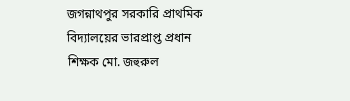জগন্নাথপুর সরকারি প্রাথমিক বিদ্যালয়ের ভারপ্রাপ্ত প্রধান শিক্ষক মো. জহুরুল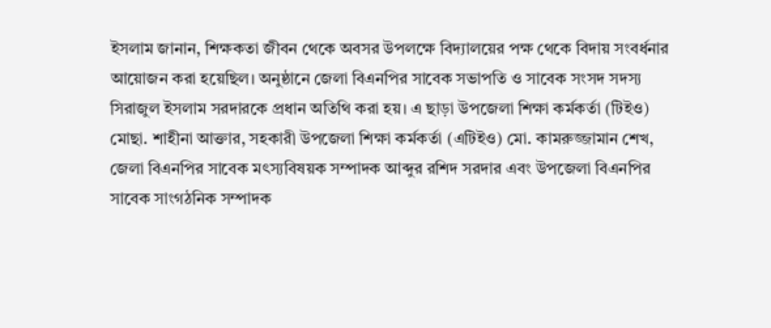ইসলাম জানান, শিক্ষকতা জীবন থেকে অবসর উপলক্ষে বিদ্যালয়ের পক্ষ থেকে বিদায় সংবর্ধনার আয়োজন করা হয়েছিল। অনুষ্ঠানে জেলা বিএনপির সাবেক সভাপতি ও সাবেক সংসদ সদস্য সিরাজুল ইসলাম সরদারকে প্রধান অতিথি করা হয়। এ ছাড়া উপজেলা শিক্ষা কর্মকর্তা (টিইও) মোছা. শাহীনা আক্তার, সহকারী উপজেলা শিক্ষা কর্মকর্তা (এটিইও) মো. কামরুজ্জামান শেখ, জেলা বিএনপির সাবেক মৎস্যবিষয়ক সম্পাদক আব্দুর রশিদ সরদার এবং উপজেলা বিএনপির সাবেক সাংগঠনিক সম্পাদক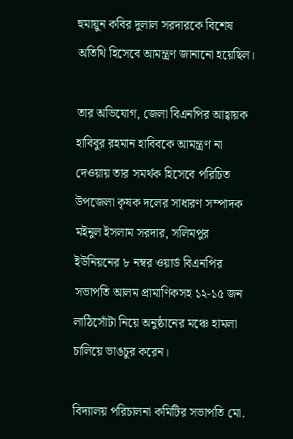হুমায়ুন কবির দুলাল সরদারকে বিশেষ অতিথি হিসেবে আমন্ত্রণ জানানো হয়েছিল।

তার অভিযোগ, জেলা বিএনপির আহ্বায়ক হাবিবুর রহমান হাবিবকে আমন্ত্রণ না দেওয়ায় তার সমর্থক হিসেবে পরিচিত উপজেলা কৃষক দলের সাধারণ সম্পাদক মইনুল ইসলাম সরদার, সলিমপুর ইউনিয়নের ৮ নম্বর ওয়ার্ড বিএনপির সভাপতি আলম প্রামাণিকসহ ১২-১৫ জন লাঠিসোঁটা নিয়ে অনুষ্ঠানের মঞ্চে হামলা চালিয়ে ভাঙচুর করেন।

বিদ্যালয় পরিচালনা কমিটির সভাপতি মো.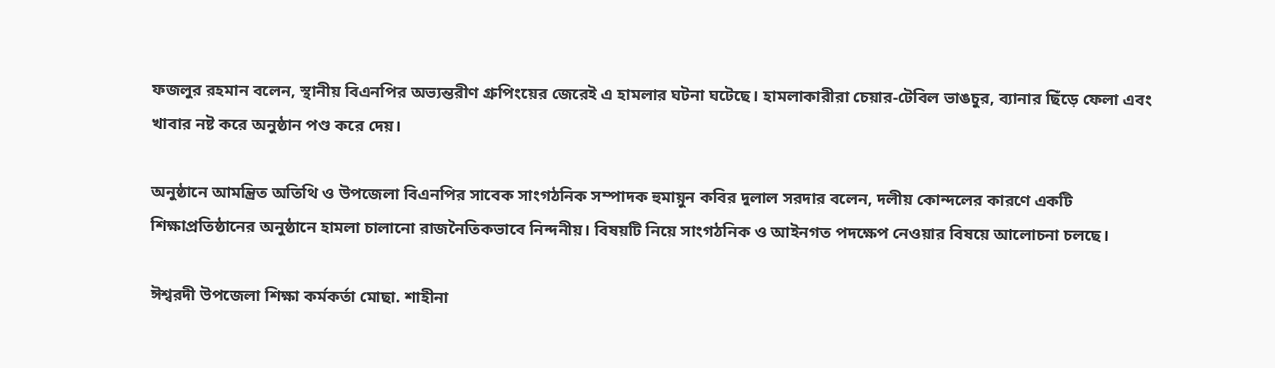ফজলুর রহমান বলেন, স্থানীয় বিএনপির অভ্যন্তরীণ গ্রুপিংয়ের জেরেই এ হামলার ঘটনা ঘটেছে। হামলাকারীরা চেয়ার-টেবিল ভাঙচুর, ব্যানার ছিঁড়ে ফেলা এবং খাবার নষ্ট করে অনুষ্ঠান পণ্ড করে দেয়।

অনুষ্ঠানে আমন্ত্রিত অতিথি ও উপজেলা বিএনপির সাবেক সাংগঠনিক সম্পাদক হুমায়ুন কবির দুলাল সরদার বলেন, দলীয় কোন্দলের কারণে একটি শিক্ষাপ্রতিষ্ঠানের অনুষ্ঠানে হামলা চালানো রাজনৈতিকভাবে নিন্দনীয়। বিষয়টি নিয়ে সাংগঠনিক ও আইনগত পদক্ষেপ নেওয়ার বিষয়ে আলোচনা চলছে।

ঈশ্বরদী উপজেলা শিক্ষা কর্মকর্তা মোছা. শাহীনা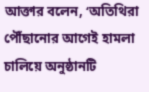আক্তার বলেন, ‘অতিথিরা পৌঁছানোর আগেই হামলা চালিয়ে অনুষ্ঠানটি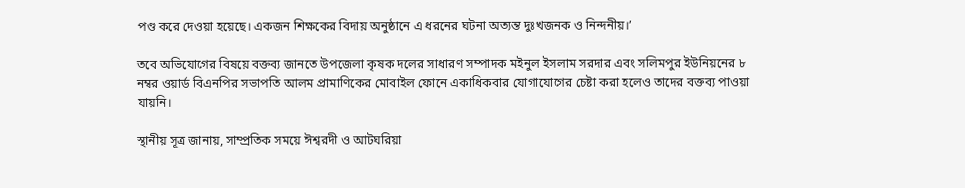পণ্ড করে দেওয়া হয়েছে। একজন শিক্ষকের বিদায় অনুষ্ঠানে এ ধরনের ঘটনা অত্যন্ত দুঃখজনক ও নিন্দনীয়।’

তবে অভিযোগের বিষয়ে বক্তব্য জানতে উপজেলা কৃষক দলের সাধারণ সম্পাদক মইনুল ইসলাম সরদার এবং সলিমপুর ইউনিয়নের ৮ নম্বর ওয়ার্ড বিএনপির সভাপতি আলম প্রামাণিকের মোবাইল ফোনে একাধিকবার যোগাযোগের চেষ্টা করা হলেও তাদের বক্তব্য পাওয়া যায়নি।

স্থানীয় সূত্র জানায়, সাম্প্রতিক সময়ে ঈশ্বরদী ও আটঘরিয়া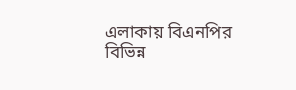এলাকায় বিএনপির বিভিন্ন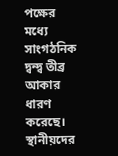পক্ষের মধ্যে সাংগঠনিক দ্বন্দ্ব তীব্র আকার ধারণ করেছে। স্থানীয়দের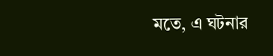মতে, এ ঘটনার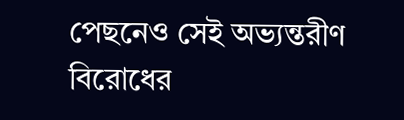পেছনেও সেই অভ্যন্তরীণ বিরোধের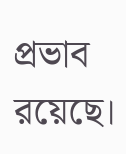প্রভাব রয়েছে।